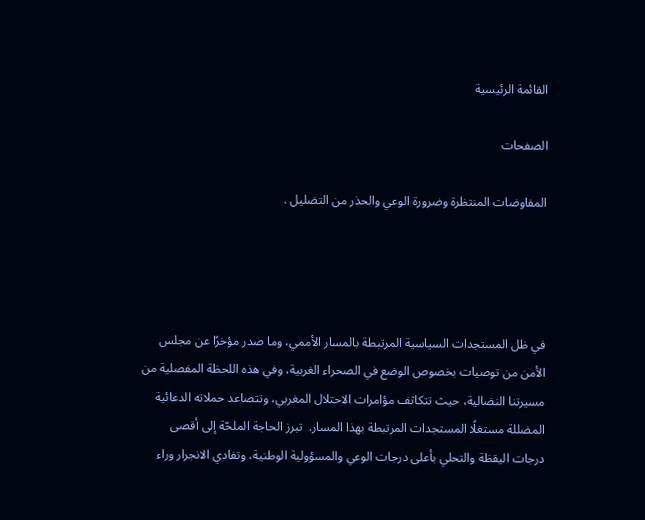القائمة الرئيسية

الصفحات

المفاوضات المنتظرة وضرورة الوعي والحذر من التضليل .




في ظل المستجدات السياسية المرتبطة بالمسار الأممي، وما صدر مؤخرًا عن مجلس الأمن من توصيات بخصوص الوضع في الصحراء الغربية، وفي هذه اللحظة المفصلية من مسيرتنا النضالية، حيث تتكاثف مؤامرات الاحتلال المغربي، وتتصاعد حملاته الدعائية المضللة مستغلًا المستجدات المرتبطة بهذا المسار.  تبرز الحاجة الملحّة إلى أقصى درجات اليقظة والتحلي بأعلى درجات الوعي والمسؤولية الوطنية، وتفادي الانجرار وراء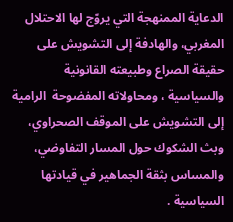الدعاية الممنهجة التي يروّج لها الاحتلال المغربي، والهادفة إلى التشويش على حقيقة الصراع وطبيعته القانونية والسياسية ، ومحاولاته المفضوحة  الرامية إلى التشويش على الموقف الصحراوي، وبث الشكوك حول المسار التفاوضي، والمساس بثقة الجماهير في قيادتها السياسية .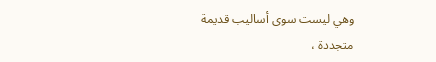وهي ليست سوى أساليب قديمة متجددة ،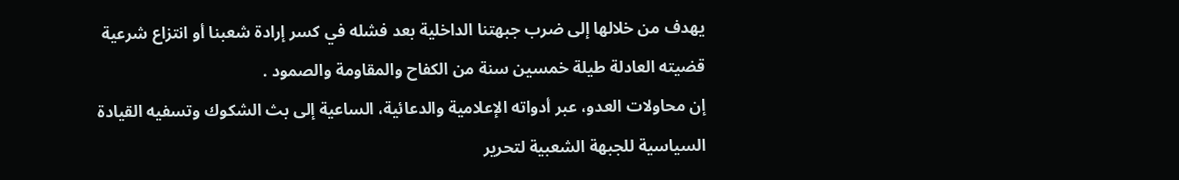يهدف من خلالها إلى ضرب جبهتنا الداخلية بعد فشله في كسر إرادة شعبنا أو انتزاع شرعية قضيته العادلة طيلة خمسين سنة من الكفاح والمقاومة والصمود .
إن محاولات العدو، عبر أدواته الإعلامية والدعائية، الساعية إلى بث الشكوك وتسفيه القيادة السياسية للجبهة الشعبية لتحرير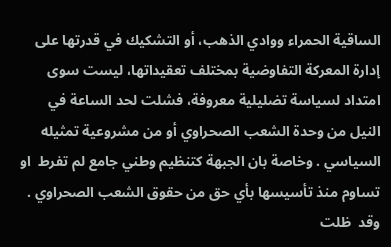الساقية الحمراء ووادي الذهب، أو التشكيك في قدرتها على إدارة المعركة التفاوضية بمختلف تعقيداتها، ليست سوى امتداد لسياسة تضليلية معروفة، فشلت لحد الساعة في النيل من وحدة الشعب الصحراوي أو من مشروعية تمثيله السياسي . وخاصة بان الجبهة كتنظيم وطني جامع لم تفرط  او تساوم منذ تأسيسها بأي حق من حقوق الشعب الصحراوي . وقد  ظلت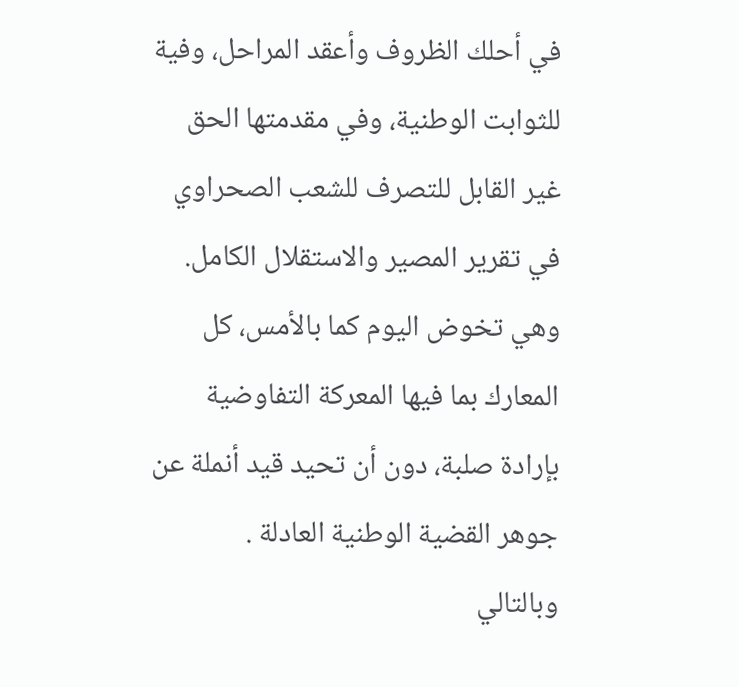في أحلك الظروف وأعقد المراحل، وفية للثوابت الوطنية، وفي مقدمتها الحق غير القابل للتصرف للشعب الصحراوي في تقرير المصير والاستقلال الكامل. وهي تخوض اليوم كما بالأمس، كل المعارك بما فيها المعركة التفاوضية بإرادة صلبة، دون أن تحيد قيد أنملة عن جوهر القضية الوطنية العادلة .
وبالتالي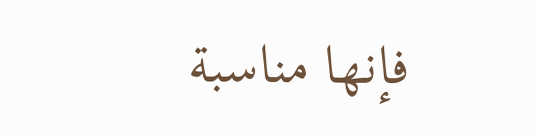فإنها مناسبة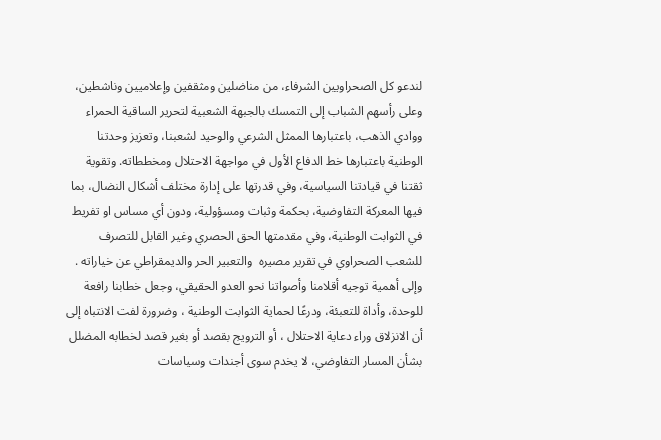لندعو كل الصحراويين الشرفاء، من مناضلين ومثقفين وإعلاميين وناشطين، وعلى رأسهم الشباب إلى التمسك بالجبهة الشعبية لتحرير الساقية الحمراء ووادي الذهب، باعتبارها الممثل الشرعي والوحيد لشعبنا، وتعزيز وحدتنا الوطنية باعتبارها خط الدفاع الأول في مواجهة الاحتلال ومخططاته. وتقوية ثقتنا في قيادتنا السياسية، وفي قدرتها على إدارة مختلف أشكال النضال، بما فيها المعركة التفاوضية، بحكمة وثبات ومسؤولية، ودون أي مساس او تفريط في الثوابت الوطنية، وفي مقدمتها الحق الحصري وغير القابل للتصرف للشعب الصحراوي في تقرير مصيره  والتعبير الحر والديمقراطي عن خياراته . وإلى أهمية توجيه أقلامنا وأصواتنا نحو العدو الحقيقي، وجعل خطابنا رافعة للوحدة، وأداة للتعبئة، ودرعًا لحماية الثوابت الوطنية ، وضرورة لفت الانتباه إلى أن الانزلاق وراء دعاية الاحتلال ، أو الترويج بقصد أو بغير قصد لخطابه المضلل بشأن المسار التفاوضي، لا يخدم سوى أجندات وسياسات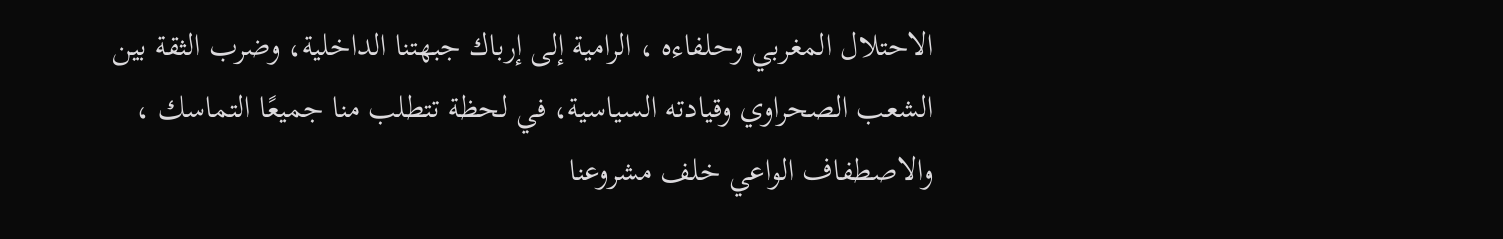الاحتلال المغربي وحلفاءه ، الرامية إلى إرباك جبهتنا الداخلية، وضرب الثقة بين الشعب الصحراوي وقيادته السياسية، في لحظة تتطلب منا جميعًا التماسك ، والاصطفاف الواعي خلف مشروعنا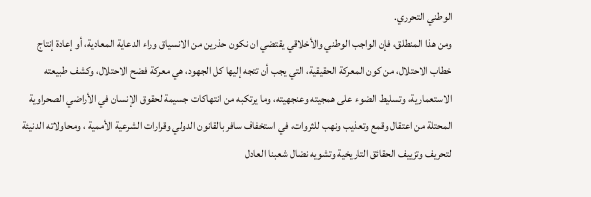الوطني التحرري.
ومن هذا المنطلق، فإن الواجب الوطني والأخلاقي يقتضي ان نكون حذرين من الانسياق وراء الدعاية المعادية، أو إعادة إنتاج خطاب الاحتلال، من كون المعركة الحقيقية، التي يجب أن تتجه إليها كل الجهود، هي معركة فضح الاحتلال، وكشف طبيعته الاستعمارية، وتسليط الضوء على همجيته وعنجهيته، وما يرتكبه من انتهاكات جسيمة لحقوق الإنسان في الأراضي الصحراوية المحتلة من اعتقال وقمع وتعذيب ونهب للثروات، في استخفاف سافر بالقانون الدولي وقرارات الشرعية الأممية ، ومحاولاته الدنيئة لتحريف وتزييف الحقائق التاريخية وتشويه نضال شعبنا العادل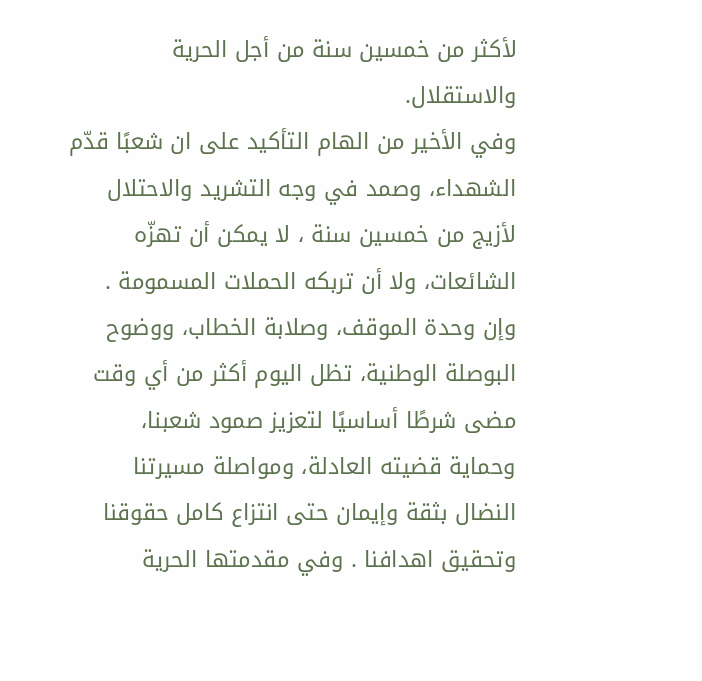لأكثر من خمسين سنة من أجل الحرية والاستقلال.
وفي الأخير من الهام التأكيد على ان شعبًا قدّم الشهداء، وصمد في وجه التشريد والاحتلال لأزيج من خمسين سنة ، لا يمكن أن تهزّه الشائعات، ولا أن تربكه الحملات المسمومة . وإن وحدة الموقف، وصلابة الخطاب، ووضوح البوصلة الوطنية، تظل اليوم أكثر من أي وقت مضى شرطًا أساسيًا لتعزيز صمود شعبنا، وحماية قضيته العادلة، ومواصلة مسيرتنا النضال بثقة وإيمان حتى انتزاع كامل حقوقنا وتحقيق اهدافنا . وفي مقدمتها الحرية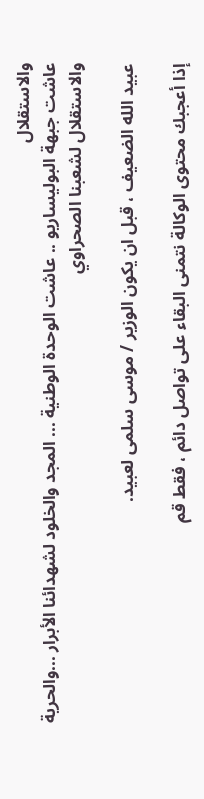والاستقلال
عاشت جبهة البوليساريو .. عاشت الوحدة الوطنية ... المجد والخلود لشهدائنا الأبرار ...والحرية والاستقلال لشعبنا الصحراوي

عبيد الله الضعيف ، قبل ان يكون الوزير / موسى سلمى لعبيد.

إذا أعجبك محتوى الوكالة نتمنى البقاء على تواصل دائم ، فقط قم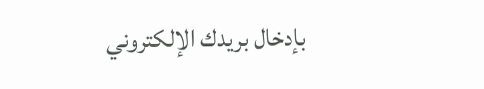بإدخال بريدك الإلكتروني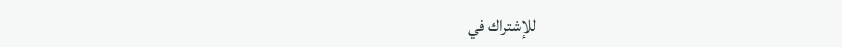للإشتراك في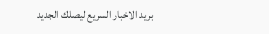بريد الاخبار السريع ليصلك الجديد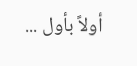أولاً بأول ...